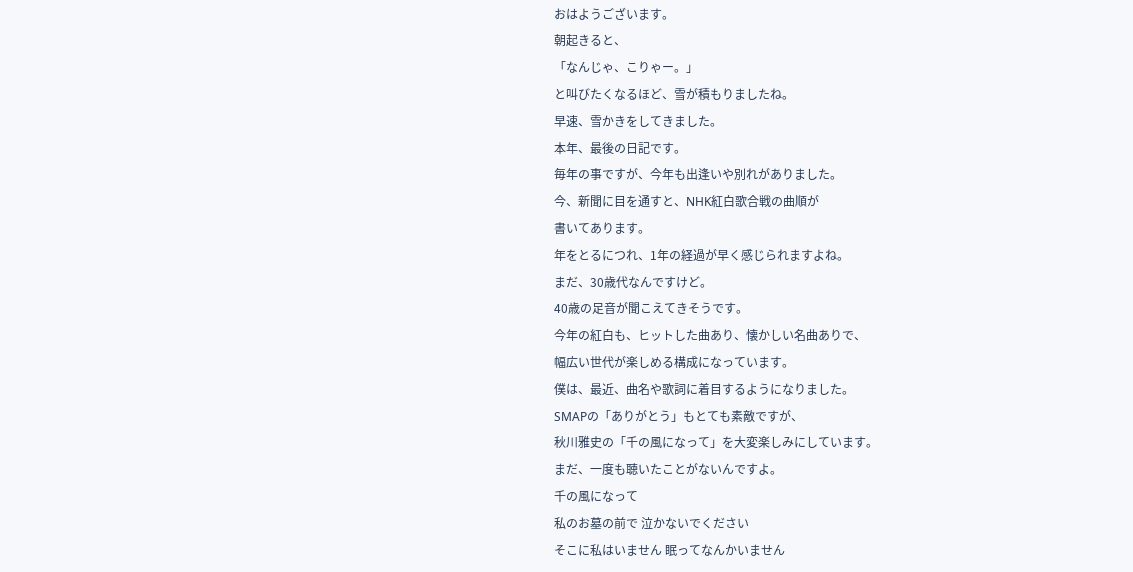おはようございます。
朝起きると、
「なんじゃ、こりゃー。」
と叫びたくなるほど、雪が積もりましたね。
早速、雪かきをしてきました。
本年、最後の日記です。
毎年の事ですが、今年も出逢いや別れがありました。
今、新聞に目を通すと、NHK紅白歌合戦の曲順が
書いてあります。
年をとるにつれ、1年の経過が早く感じられますよね。
まだ、30歳代なんですけど。
40歳の足音が聞こえてきそうです。
今年の紅白も、ヒットした曲あり、懐かしい名曲ありで、
幅広い世代が楽しめる構成になっています。
僕は、最近、曲名や歌詞に着目するようになりました。
SMAPの「ありがとう」もとても素敵ですが、
秋川雅史の「千の風になって」を大変楽しみにしています。
まだ、一度も聴いたことがないんですよ。
千の風になって
私のお墓の前で 泣かないでください
そこに私はいません 眠ってなんかいません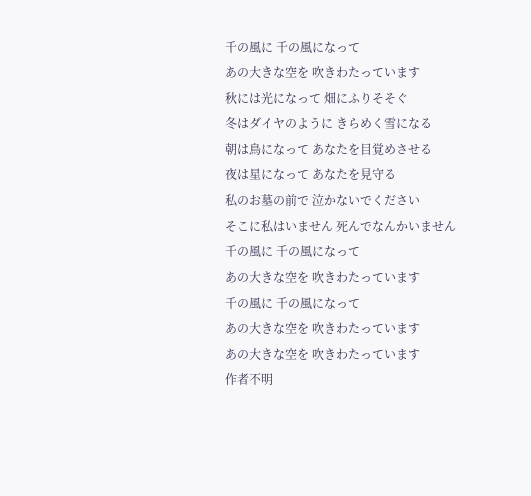千の風に 千の風になって
あの大きな空を 吹きわたっています
秋には光になって 畑にふりそそぐ
冬はダイヤのように きらめく雪になる
朝は鳥になって あなたを目覚めさせる
夜は星になって あなたを見守る
私のお墓の前で 泣かないでください
そこに私はいません 死んでなんかいません
千の風に 千の風になって
あの大きな空を 吹きわたっています
千の風に 千の風になって
あの大きな空を 吹きわたっています
あの大きな空を 吹きわたっています
作者不明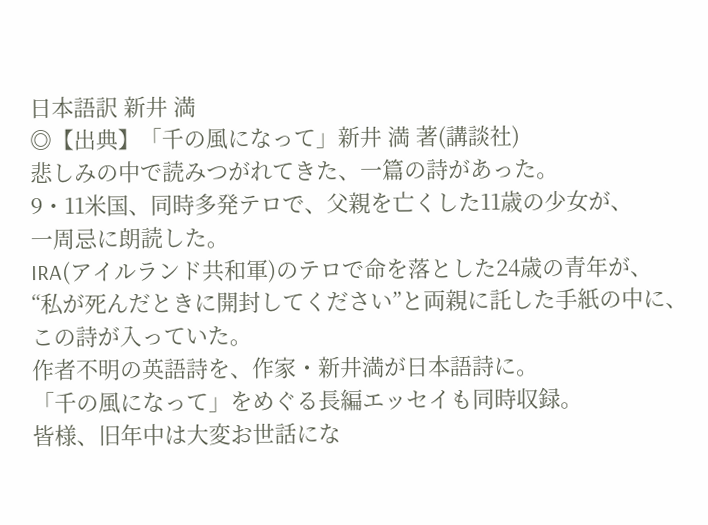日本語訳 新井 満
◎【出典】「千の風になって」新井 満 著(講談社)
悲しみの中で読みつがれてきた、一篇の詩があった。
9・11米国、同時多発テロで、父親を亡くした11歳の少女が、
一周忌に朗読した。
IRA(アイルランド共和軍)のテロで命を落とした24歳の青年が、
“私が死んだときに開封してください”と両親に託した手紙の中に、
この詩が入っていた。
作者不明の英語詩を、作家・新井満が日本語詩に。
「千の風になって」をめぐる長編エッセイも同時収録。
皆様、旧年中は大変お世話にな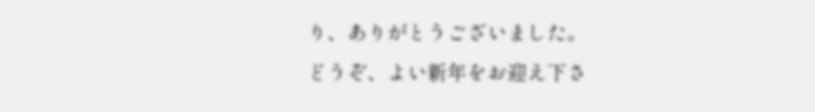り、ありがとうございました。
どうぞ、よい新年をお迎え下さ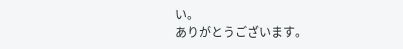い。
ありがとうございます。